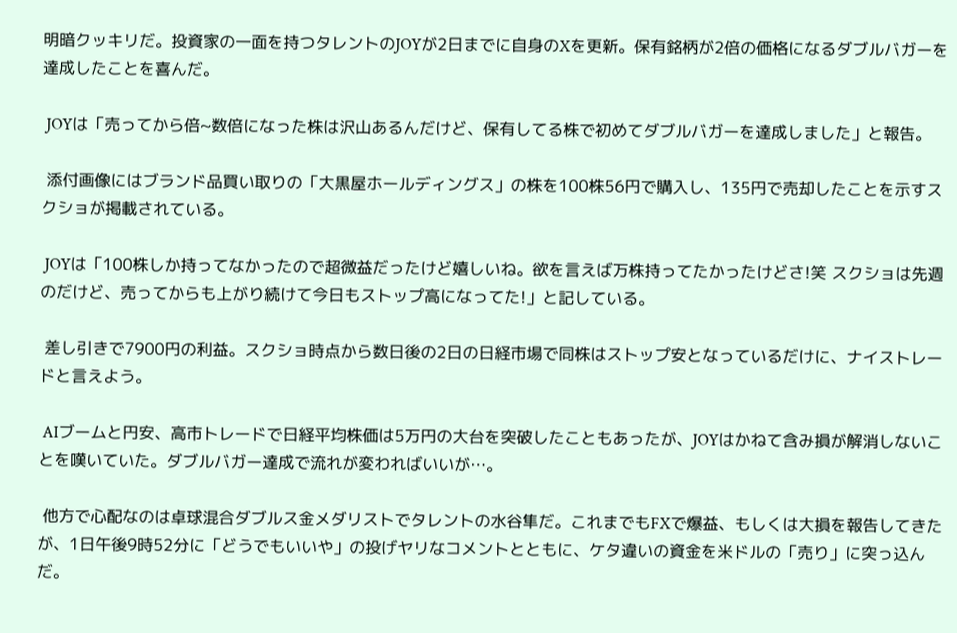明暗クッキリだ。投資家の一面を持つタレントのJOYが2日までに自身のXを更新。保有銘柄が2倍の価格になるダブルバガーを達成したことを喜んだ。

 JOYは「売ってから倍~数倍になった株は沢山あるんだけど、保有してる株で初めてダブルバガーを達成しました」と報告。

 添付画像にはブランド品買い取りの「大黒屋ホールディングス」の株を100株56円で購入し、135円で売却したことを示すスクショが掲載されている。

 JOYは「100株しか持ってなかったので超微益だったけど嬉しいね。欲を言えば万株持ってたかったけどさ!笑 スクショは先週のだけど、売ってからも上がり続けて今日もストップ高になってた!」と記している。

 差し引きで7900円の利益。スクショ時点から数日後の2日の日経市場で同株はストップ安となっているだけに、ナイストレードと言えよう。

 AIブームと円安、高市トレードで日経平均株価は5万円の大台を突破したこともあったが、JOYはかねて含み損が解消しないことを嘆いていた。ダブルバガー達成で流れが変わればいいが…。

 他方で心配なのは卓球混合ダブルス金メダリストでタレントの水谷隼だ。これまでもFXで爆益、もしくは大損を報告してきたが、1日午後9時52分に「どうでもいいや」の投げヤリなコメントとともに、ケタ違いの資金を米ドルの「売り」に突っ込んだ。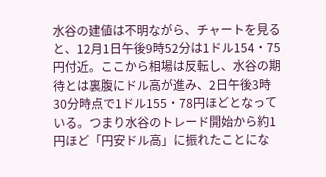水谷の建値は不明ながら、チャートを見ると、12月1日午後9時52分は1ドル154・75円付近。ここから相場は反転し、水谷の期待とは裏腹にドル高が進み、2日午後3時30分時点で1ドル155・78円ほどとなっている。つまり水谷のトレード開始から約1円ほど「円安ドル高」に振れたことにな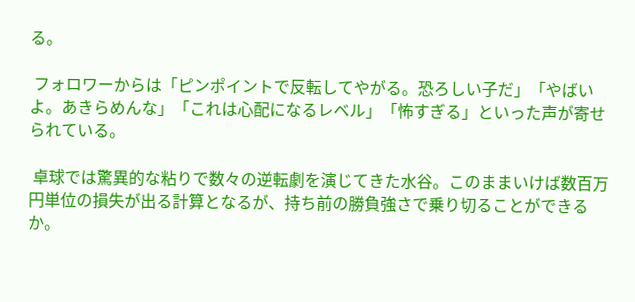る。

 フォロワーからは「ピンポイントで反転してやがる。恐ろしい子だ」「やばいよ。あきらめんな」「これは心配になるレベル」「怖すぎる」といった声が寄せられている。

 卓球では驚異的な粘りで数々の逆転劇を演じてきた水谷。このままいけば数百万円単位の損失が出る計算となるが、持ち前の勝負強さで乗り切ることができるか。